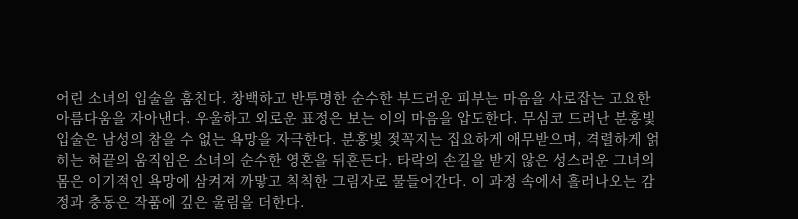어린 소녀의 입술을 훔친다. 창백하고 반투명한 순수한 부드러운 피부는 마음을 사로잡는 고요한 아름다움을 자아낸다. 우울하고 외로운 표정은 보는 이의 마음을 압도한다. 무심코 드러난 분홍빛 입술은 남성의 참을 수 없는 욕망을 자극한다. 분홍빛 젖꼭지는 집요하게 애무받으며, 격렬하게 얽히는 혀끝의 움직임은 소녀의 순수한 영혼을 뒤흔든다. 타락의 손길을 받지 않은 성스러운 그녀의 몸은 이기적인 욕망에 삼켜져 까맣고 칙칙한 그림자로 물들어간다. 이 과정 속에서 흘러나오는 감정과 충동은 작품에 깊은 울림을 더한다.